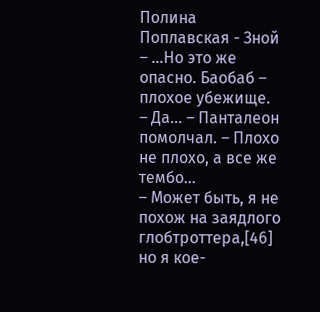Полина Поплавская - Зной
– …Но это же опасно. Баобаб – плохое убежище.
– Да… – Панталеон помолчал. – Плохо не плохо, а все же тембо…
– Может быть, я не похож на заядлого глобтроттера,[46] но я кое-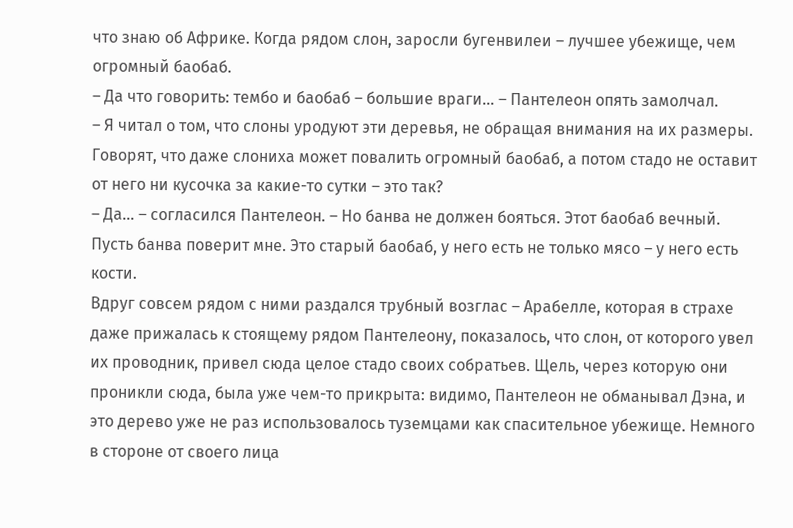что знаю об Африке. Когда рядом слон, заросли бугенвилеи – лучшее убежище, чем огромный баобаб.
– Да что говорить: тембо и баобаб – большие враги… – Пантелеон опять замолчал.
– Я читал о том, что слоны уродуют эти деревья, не обращая внимания на их размеры. Говорят, что даже слониха может повалить огромный баобаб, а потом стадо не оставит от него ни кусочка за какие-то сутки – это так?
– Да… – согласился Пантелеон. – Но банва не должен бояться. Этот баобаб вечный. Пусть банва поверит мне. Это старый баобаб, у него есть не только мясо – у него есть кости.
Вдруг совсем рядом с ними раздался трубный возглас – Арабелле, которая в страхе даже прижалась к стоящему рядом Пантелеону, показалось, что слон, от которого увел их проводник, привел сюда целое стадо своих собратьев. Щель, через которую они проникли сюда, была уже чем-то прикрыта: видимо, Пантелеон не обманывал Дэна, и это дерево уже не раз использовалось туземцами как спасительное убежище. Немного в стороне от своего лица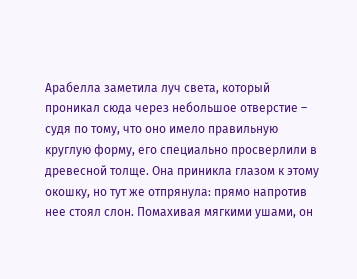Арабелла заметила луч света, который проникал сюда через небольшое отверстие – судя по тому, что оно имело правильную круглую форму, его специально просверлили в древесной толще. Она приникла глазом к этому окошку, но тут же отпрянула: прямо напротив нее стоял слон. Помахивая мягкими ушами, он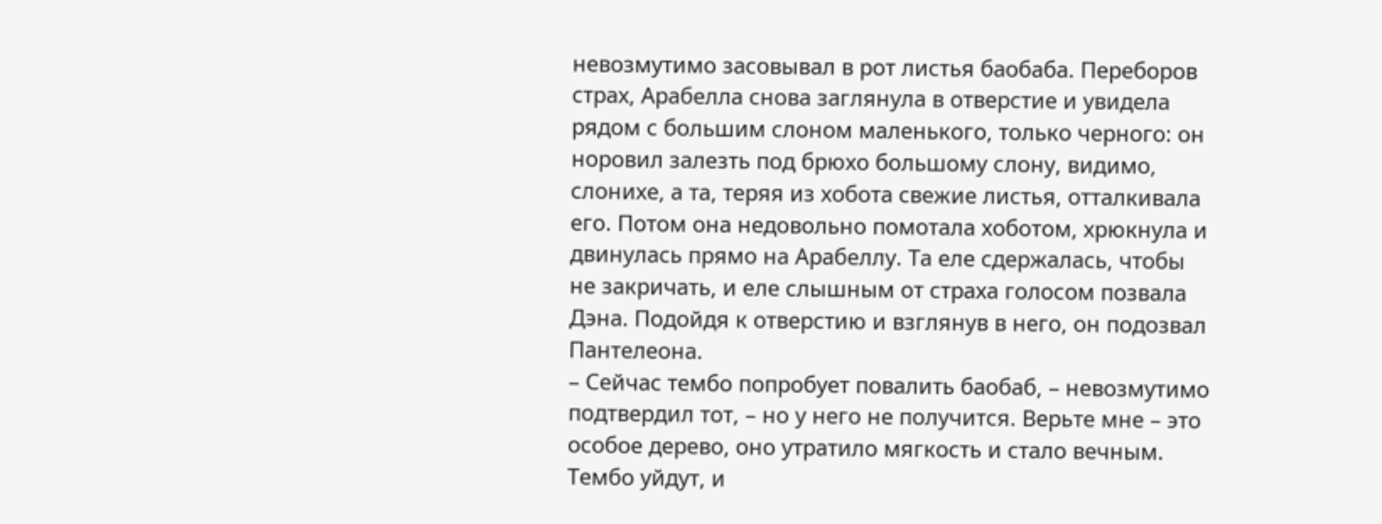невозмутимо засовывал в рот листья баобаба. Переборов страх, Арабелла снова заглянула в отверстие и увидела рядом с большим слоном маленького, только черного: он норовил залезть под брюхо большому слону, видимо, слонихе, а та, теряя из хобота свежие листья, отталкивала его. Потом она недовольно помотала хоботом, хрюкнула и двинулась прямо на Арабеллу. Та еле сдержалась, чтобы не закричать, и еле слышным от страха голосом позвала Дэна. Подойдя к отверстию и взглянув в него, он подозвал Пантелеона.
– Сейчас тембо попробует повалить баобаб, – невозмутимо подтвердил тот, – но у него не получится. Верьте мне – это особое дерево, оно утратило мягкость и стало вечным. Тембо уйдут, и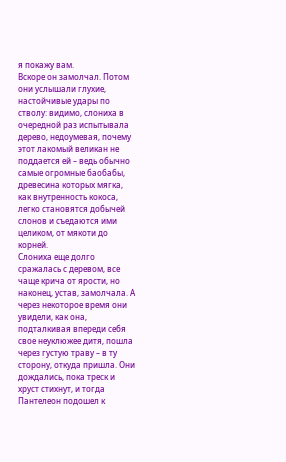я покажу вам.
Вскоре он замолчал. Потом они услышали глухие, настойчивые удары по стволу: видимо, слониха в очередной раз испытывала дерево, недоумевая, почему этот лакомый великан не поддается ей – ведь обычно самые огромные баобабы, древесина которых мягка, как внутренность кокоса, легко становятся добычей слонов и съедаются ими целиком, от мякоти до корней.
Слониха еще долго сражалась с деревом, все чаще крича от ярости, но наконец, устав, замолчала. А через некоторое время они увидели, как она, подталкивая впереди себя свое неуклюжее дитя, пошла через густую траву – в ту сторону, откуда пришла. Они дождались, пока треск и хруст стихнут, и тогда Пантелеон подошел к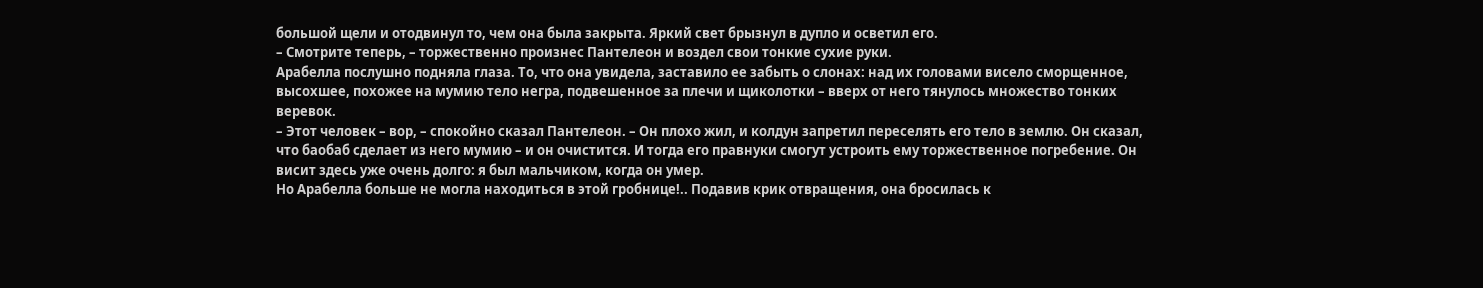большой щели и отодвинул то, чем она была закрыта. Яркий свет брызнул в дупло и осветил его.
– Смотрите теперь, – торжественно произнес Пантелеон и воздел свои тонкие сухие руки.
Арабелла послушно подняла глаза. То, что она увидела, заставило ее забыть о слонах: над их головами висело сморщенное, высохшее, похожее на мумию тело негра, подвешенное за плечи и щиколотки – вверх от него тянулось множество тонких веревок.
– Этот человек – вор, – спокойно сказал Пантелеон. – Он плохо жил, и колдун запретил переселять его тело в землю. Он сказал, что баобаб сделает из него мумию – и он очистится. И тогда его правнуки смогут устроить ему торжественное погребение. Он висит здесь уже очень долго: я был мальчиком, когда он умер.
Но Арабелла больше не могла находиться в этой гробнице!.. Подавив крик отвращения, она бросилась к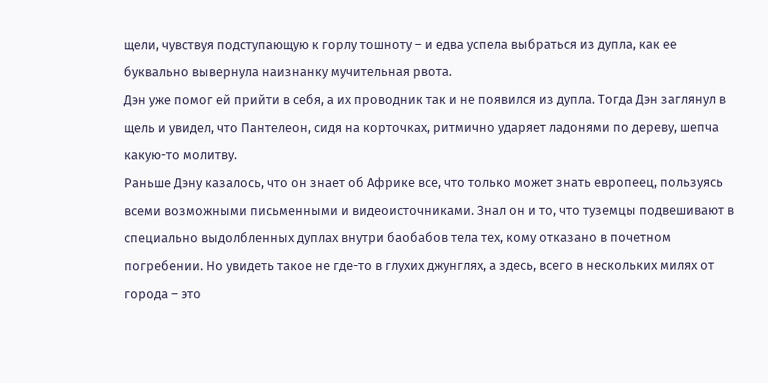щели, чувствуя подступающую к горлу тошноту – и едва успела выбраться из дупла, как ее буквально вывернула наизнанку мучительная рвота.
Дэн уже помог ей прийти в себя, а их проводник так и не появился из дупла. Тогда Дэн заглянул в щель и увидел, что Пантелеон, сидя на корточках, ритмично ударяет ладонями по дереву, шепча какую-то молитву.
Раньше Дэну казалось, что он знает об Африке все, что только может знать европеец, пользуясь всеми возможными письменными и видеоисточниками. Знал он и то, что туземцы подвешивают в специально выдолбленных дуплах внутри баобабов тела тех, кому отказано в почетном погребении. Но увидеть такое не где-то в глухих джунглях, а здесь, всего в нескольких милях от города – это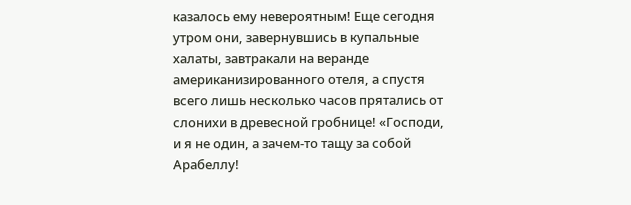казалось ему невероятным! Еще сегодня утром они, завернувшись в купальные халаты, завтракали на веранде американизированного отеля, а спустя всего лишь несколько часов прятались от слонихи в древесной гробнице! «Господи, и я не один, а зачем-то тащу за собой Арабеллу!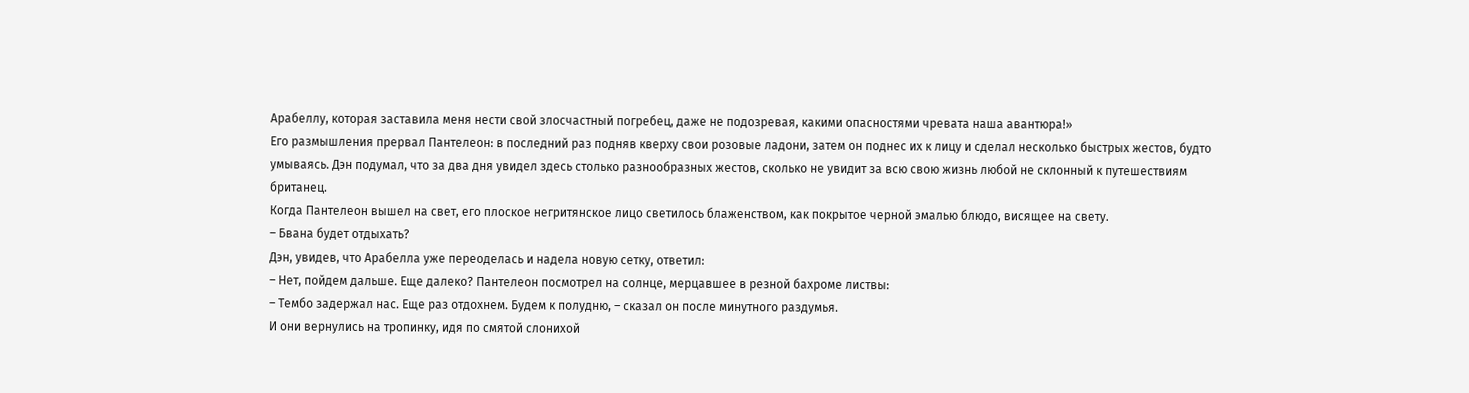Арабеллу, которая заставила меня нести свой злосчастный погребец, даже не подозревая, какими опасностями чревата наша авантюра!»
Его размышления прервал Пантелеон: в последний раз подняв кверху свои розовые ладони, затем он поднес их к лицу и сделал несколько быстрых жестов, будто умываясь. Дэн подумал, что за два дня увидел здесь столько разнообразных жестов, сколько не увидит за всю свою жизнь любой не склонный к путешествиям британец.
Когда Пантелеон вышел на свет, его плоское негритянское лицо светилось блаженством, как покрытое черной эмалью блюдо, висящее на свету.
– Бвана будет отдыхать?
Дэн, увидев, что Арабелла уже переоделась и надела новую сетку, ответил:
– Нет, пойдем дальше. Еще далеко? Пантелеон посмотрел на солнце, мерцавшее в резной бахроме листвы:
– Тембо задержал нас. Еще раз отдохнем. Будем к полудню, – сказал он после минутного раздумья.
И они вернулись на тропинку, идя по смятой слонихой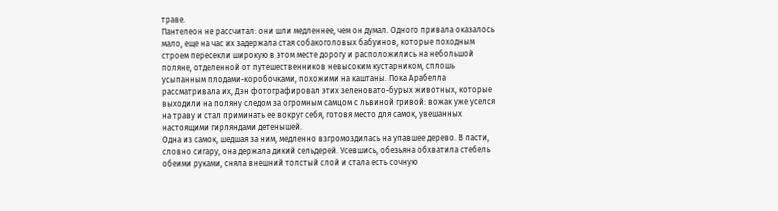траве.
Пантелеон не рассчитал: они шли медленнее, чем он думал. Одного привала оказалось мало, еще на час их задержала стая собакоголовых бабуинов, которые походным строем пересекли широкую в этом месте дорогу и расположились на небольшой поляне, отделенной от путешественников невысоким кустарником, сплошь усыпанным плодами-коробочками, похожими на каштаны. Пока Арабелла рассматривала их, Дэн фотографировал этих зеленовато-бурых животных, которые выходили на поляну следом за огромным самцом с львиной гривой: вожак уже уселся на траву и стал приминать ее вокруг себя, готовя место для самок, увешанных настоящими гирляндами детенышей.
Одна из самок, шедшая за ним, медленно взгромоздилась на упавшее дерево. В пасти, словно сигару, она держала дикий сельдерей. Усевшись, обезьяна обхватила стебель обеими руками, сняла внешний толстый слой и стала есть сочную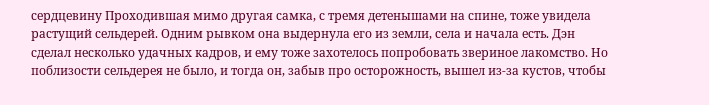сердцевину Проходившая мимо другая самка, с тремя детенышами на спине, тоже увидела растущий сельдерей. Одним рывком она выдернула его из земли, села и начала есть. Дэн сделал несколько удачных кадров, и ему тоже захотелось попробовать звериное лакомство. Но поблизости сельдерея не было, и тогда он, забыв про осторожность, вышел из-за кустов, чтобы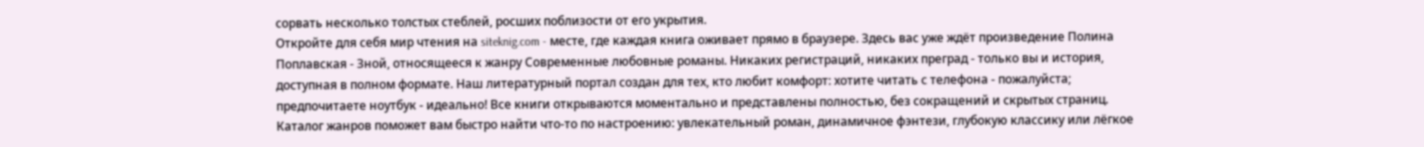сорвать несколько толстых стеблей, росших поблизости от его укрытия.
Откройте для себя мир чтения на siteknig.com - месте, где каждая книга оживает прямо в браузере. Здесь вас уже ждёт произведение Полина Поплавская - Зной, относящееся к жанру Современные любовные романы. Никаких регистраций, никаких преград - только вы и история, доступная в полном формате. Наш литературный портал создан для тех, кто любит комфорт: хотите читать с телефона - пожалуйста; предпочитаете ноутбук - идеально! Все книги открываются моментально и представлены полностью, без сокращений и скрытых страниц. Каталог жанров поможет вам быстро найти что-то по настроению: увлекательный роман, динамичное фэнтези, глубокую классику или лёгкое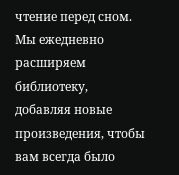чтение перед сном. Мы ежедневно расширяем библиотеку, добавляя новые произведения, чтобы вам всегда было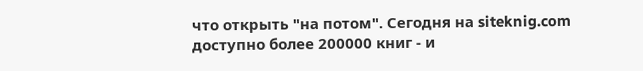что открыть "на потом". Сегодня на siteknig.com доступно более 200000 книг - и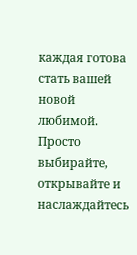каждая готова стать вашей новой любимой. Просто выбирайте, открывайте и наслаждайтесь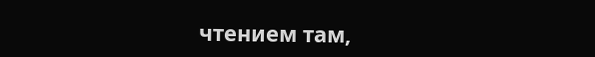чтением там,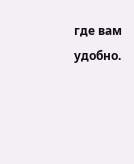где вам удобно.